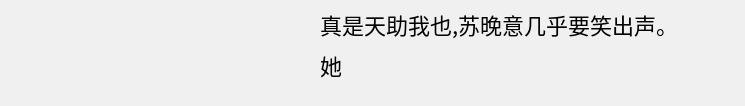真是天助我也,苏晚意几乎要笑出声。
她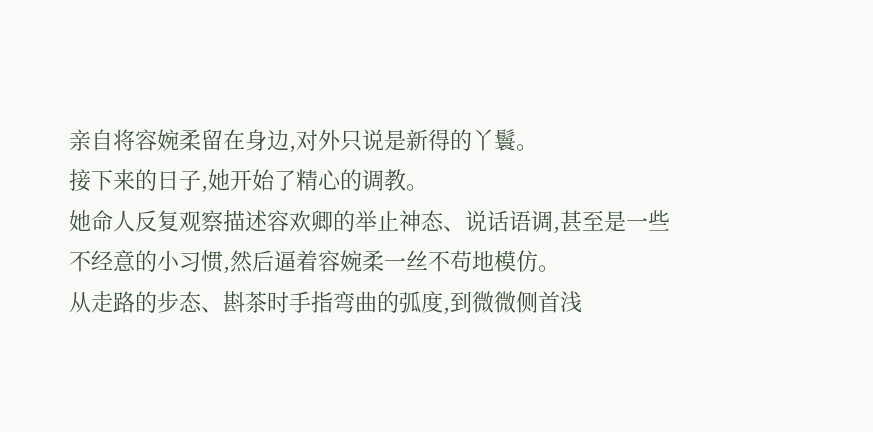亲自将容婉柔留在身边,对外只说是新得的丫鬟。
接下来的日子,她开始了精心的调教。
她命人反复观察描述容欢卿的举止神态、说话语调,甚至是一些不经意的小习惯,然后逼着容婉柔一丝不苟地模仿。
从走路的步态、斟茶时手指弯曲的弧度,到微微侧首浅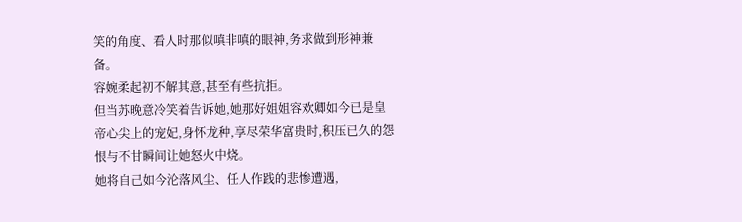笑的角度、看人时那似嗔非嗔的眼神,务求做到形神兼备。
容婉柔起初不解其意,甚至有些抗拒。
但当苏晚意冷笑着告诉她,她那好姐姐容欢卿如今已是皇帝心尖上的宠妃,身怀龙种,享尽荣华富贵时,积压已久的怨恨与不甘瞬间让她怒火中烧。
她将自己如今沦落风尘、任人作践的悲惨遭遇,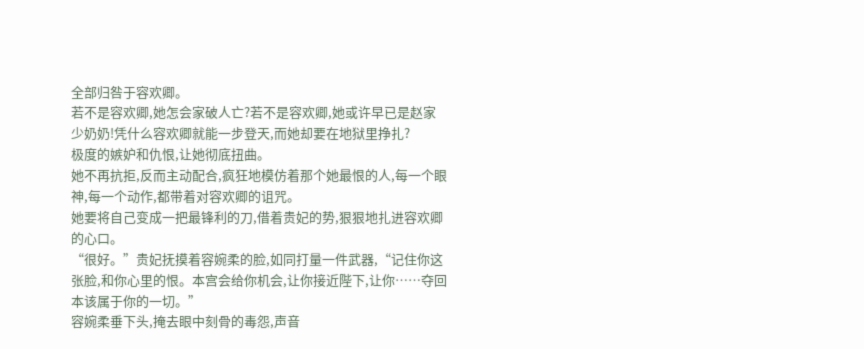全部归咎于容欢卿。
若不是容欢卿,她怎会家破人亡?若不是容欢卿,她或许早已是赵家少奶奶!凭什么容欢卿就能一步登天,而她却要在地狱里挣扎?
极度的嫉妒和仇恨,让她彻底扭曲。
她不再抗拒,反而主动配合,疯狂地模仿着那个她最恨的人,每一个眼神,每一个动作,都带着对容欢卿的诅咒。
她要将自己变成一把最锋利的刀,借着贵妃的势,狠狠地扎进容欢卿的心口。
“很好。”贵妃抚摸着容婉柔的脸,如同打量一件武器,“记住你这张脸,和你心里的恨。本宫会给你机会,让你接近陛下,让你……夺回本该属于你的一切。”
容婉柔垂下头,掩去眼中刻骨的毒怨,声音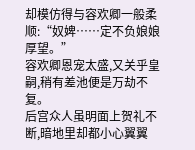却模仿得与容欢卿一般柔顺:“奴婢……定不负娘娘厚望。”
容欢卿恩宠太盛,又关乎皇嗣,稍有差池便是万劫不复。
后宫众人虽明面上贺礼不断,暗地里却都小心翼翼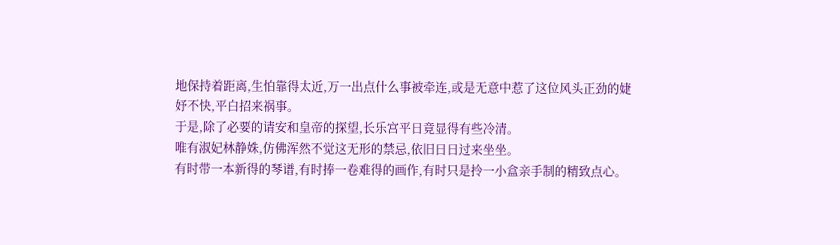地保持着距离,生怕靠得太近,万一出点什么事被牵连,或是无意中惹了这位风头正劲的婕妤不快,平白招来祸事。
于是,除了必要的请安和皇帝的探望,长乐宫平日竟显得有些冷清。
唯有淑妃林静姝,仿佛浑然不觉这无形的禁忌,依旧日日过来坐坐。
有时带一本新得的琴谱,有时捧一卷难得的画作,有时只是拎一小盒亲手制的精致点心。